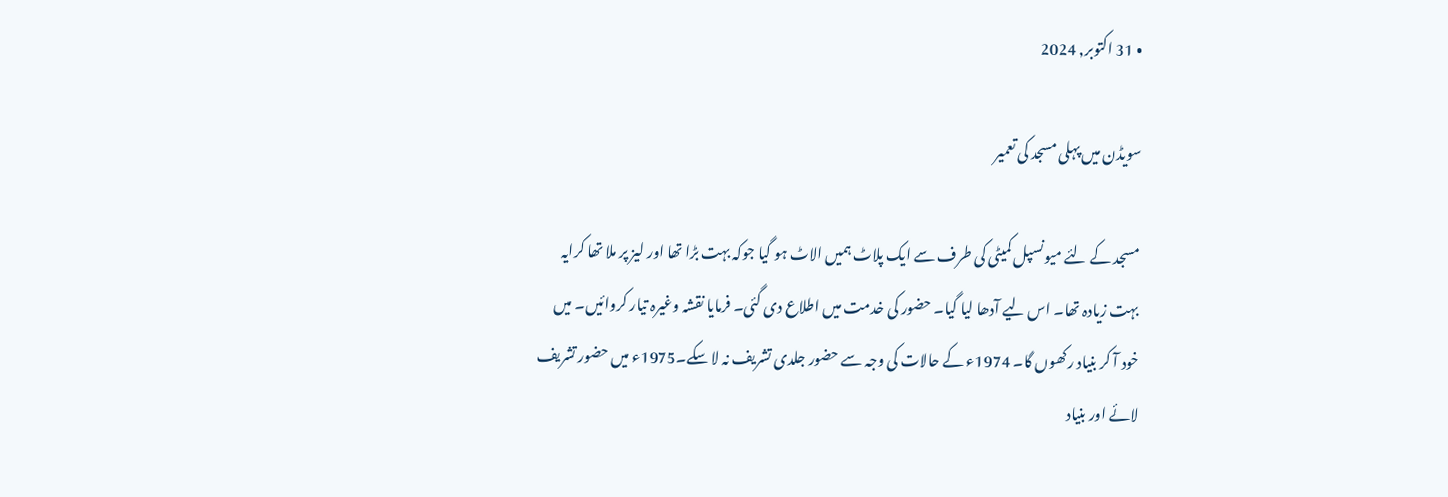• 31 اکتوبر, 2024

سویڈن میں پہلی مسجد کی تعمیر

مسجد کے لئے میونسپل کمیٹی کی طرف سے ایک پلاٹ ہمیں الاٹ ہو گیا جوکہ بہت بڑا تھا اور لیز پر ملا تھا کرایہ بہت زیادہ تھا۔ اس لیے آدھا لیا گیا۔ حضور کی خدمت میں اطلاع دی گئی۔ فرمایا نقشہ وغیرہ تیار کروائیں۔ میں خود آ کر بنیاد رکھوں گا۔ 1974ء کے حالات کی وجہ سے حضور جلدی تشریف نہ لا سکے۔1975ء میں حضور تشریف لائے اور بنیاد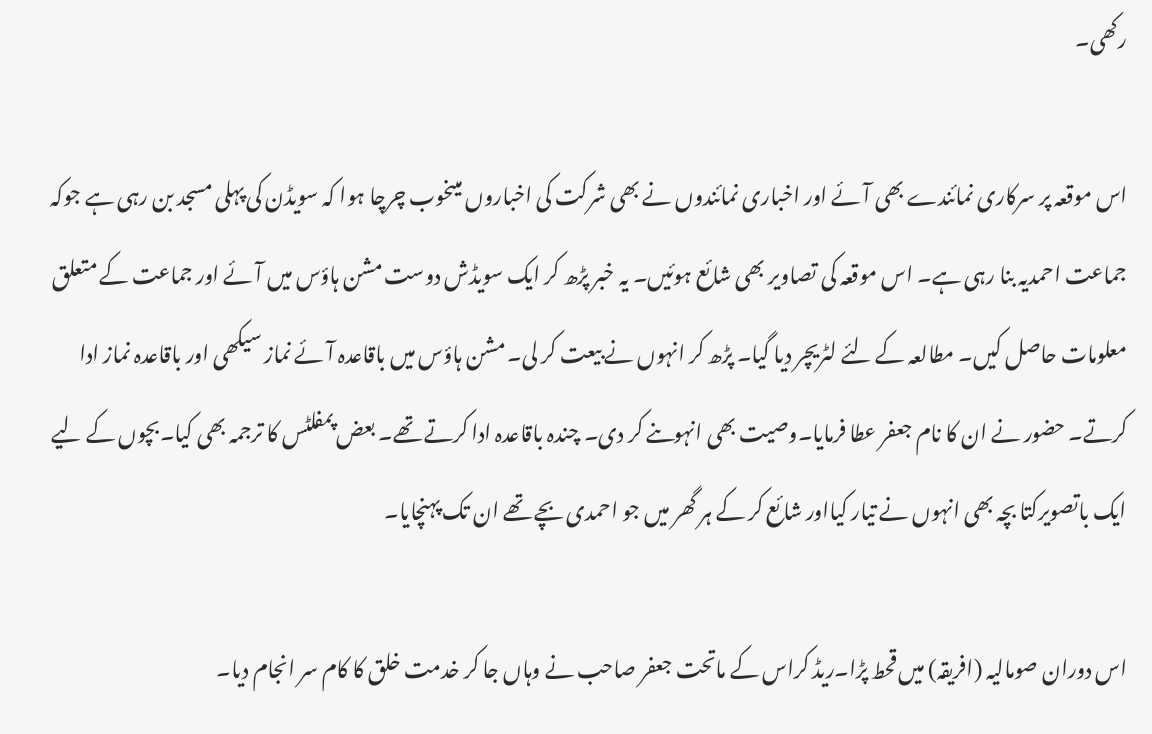رکھی۔

اس موقعہ پر سرکاری نمائندے بھی آئے اور اخباری نمائندوں نے بھی شرکت کی اخباروں میںخوب چرچا ہوا کہ سویڈن کی پہلی مسجد بن رہی ہے جوکہ جماعت احمدیہ بنا رہی ہے۔ اس موقعہ کی تصاویر بھی شائع ہوئیں۔ یہ خبر پڑھ کر ایک سویڈش دوست مشن ہاؤس میں آئے اور جماعت کے متعلق معلومات حاصل کیں۔ مطالعہ کے لئے لٹریچر دیا گیا۔ پڑھ کر انہوں نے بیعت کر لی۔ مشن ہاؤس میں باقاعدہ آئے نماز سیکھی اور باقاعدہ نماز ادا کرتے۔ حضور نے ان کا نام جعفر عطا فرمایا۔وصیت بھی انہوںنے کر دی۔ چندہ باقاعدہ ادا کرتے تھے۔ بعض پمفلٹس کا ترجمہ بھی کیا۔بچوں کے لیے ایک باتصویرکتا بچہ بھی انہوں نے تیار کیااور شائع کر کے ہر گھر میں جو احمدی بچے تھے ان تک پہنچایا۔

اس دوران صومالیہ (افریقہ) میں قحط پڑا۔ریڈ کراس کے ماتحت جعفر صاحب نے وہاں جا کر خدمت خلق کا کام سر انجام دیا۔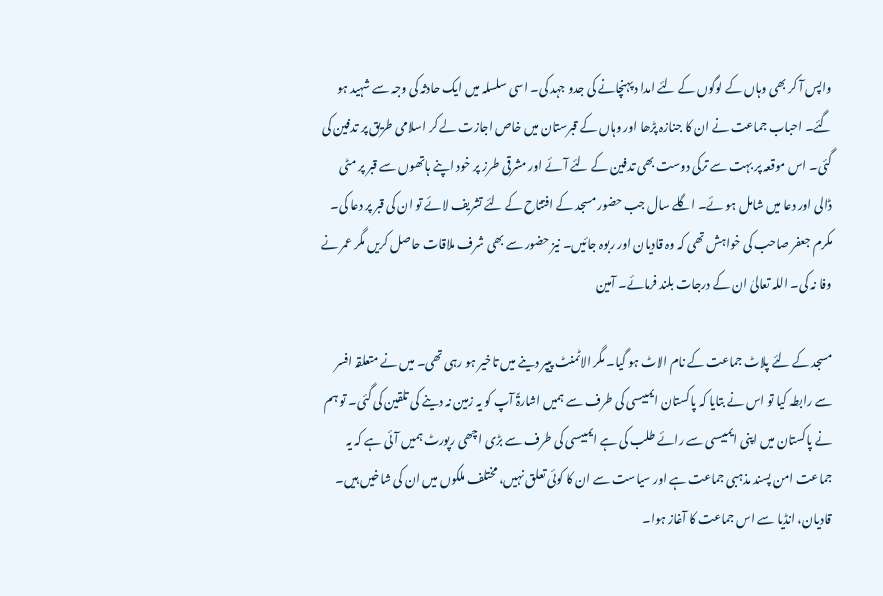واپس آ کر بھی وہاں کے لوگوں کے لئے امدا د پہنچانے کی جدو جہد کی۔ اسی سلسلہ میں ایک حادثہ کی وجہ سے شہید ہو گئے۔ احباب جماعت نے ان کا جنازہ پڑھا اور وہاں کے قبرستان میں خاص اجازت لے کر اسلامی طریق پر تدفین کی گئی۔ اس موقعہ پر بہت سے ترکی دوست بھی تدفین کے لئے آئے اور مشرقی طرز پر خود اپنے ہاتھوں سے قبر پر مٹی ڈالی اور دعا میں شامل ہو ئے۔ اگلے سال جب حضور مسجد کے افتتاح کے لئے تشریف لائے تو ان کی قبر پر دعا کی۔ مکرم جعفر صاحب کی خواہش تھی کہ وہ قادیان اور ربوہ جائیں۔ نیز حضور سے بھی شرف ملاقات حاصل کریں مگر عمر نے وفا نہ کی۔ اللہ تعالیٰ ان کے درجات بلند فرمائے۔ آمین

مسجد کے لئے پلاٹ جماعت کے نام الاٹ ہو گیا۔ مگر الاٹمنٹ پیپر دینے میں تاخیر ہو رہی تھی۔ میں نے متعلقہ افسر سے رابطہ کیا تو اس نے بتایا کہ پاکستان ایمبیسی کی طرف سے ہمیں اشارۃً آپ کو یہ زمین نہ دینے کی تلقین کی گئی۔ تو ہم نے پاکستان میں اپنی ایمبیسی سے رائے طلب کی ہے ایمبیسی کی طرف سے بڑی اچھی رپورٹ ہمیں آئی ہے کہ یہ جماعت امن پسند مذہبی جماعت ہے اور سیاست سے ان کا کوئی تعلق نہیں، مختلف ملکوں میں ان کی شاخیں ہیں۔ قادیان، انڈیا سے اس جماعت کا آغاز ہوا۔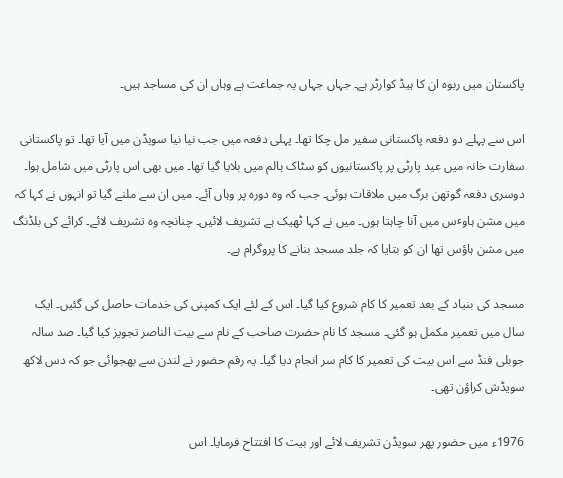پاکستان میں ربوہ ان کا ہیڈ کوارٹر ہے۔ جہاں جہاں یہ جماعت ہے وہاں ان کی مساجد ہیں۔

اس سے پہلے دو دفعہ پاکستانی سفیر مل چکا تھا۔ پہلی دفعہ میں جب نیا نیا سویڈن میں آیا تھا۔ تو پاکستانی سفارت خانہ میں عید پارٹی پر پاکستانیوں کو سٹاک ہالم میں بلایا گیا تھا۔ میں بھی اس پارٹی میں شامل ہوا۔ دوسری دفعہ گوتھن برگ میں ملاقات ہوئی۔ جب کہ وہ دورہ پر وہاں آئے۔ میں ان سے ملنے گیا تو انہوں نے کہا کہ میں مشن ہاوٴس میں آنا چاہتا ہوں۔ میں نے کہا ٹھیک ہے تشریف لائیں۔ چنانچہ وہ تشریف لائے۔ کرائے کی بلڈنگ میں مشن ہاؤس تھا ان کو بتایا کہ جلد مسجد بنانے کا پروگرام ہے۔

مسجد کی بنیاد کے بعد تعمیر کا کام شروع کیا گیا۔ اس کے لئے ایک کمپنی کی خدمات حاصل کی گئیں۔ ایک سال میں تعمیر مکمل ہو گئی۔ مسجد کا نام حضرت صاحب کے نام سے بیت الناصر تجویز کیا گیا۔ صد سالہ جوبلی فنڈ سے اس بیت کی تعمیر کا کام سر انجام دیا گیا۔ یہ رقم حضور نے لندن سے بھجوائی جو کہ دس لاکھ سویڈش کراؤن تھی۔

1976ء میں حضور پھر سویڈن تشریف لائے اور بیت کا افتتاح فرمایا۔ اس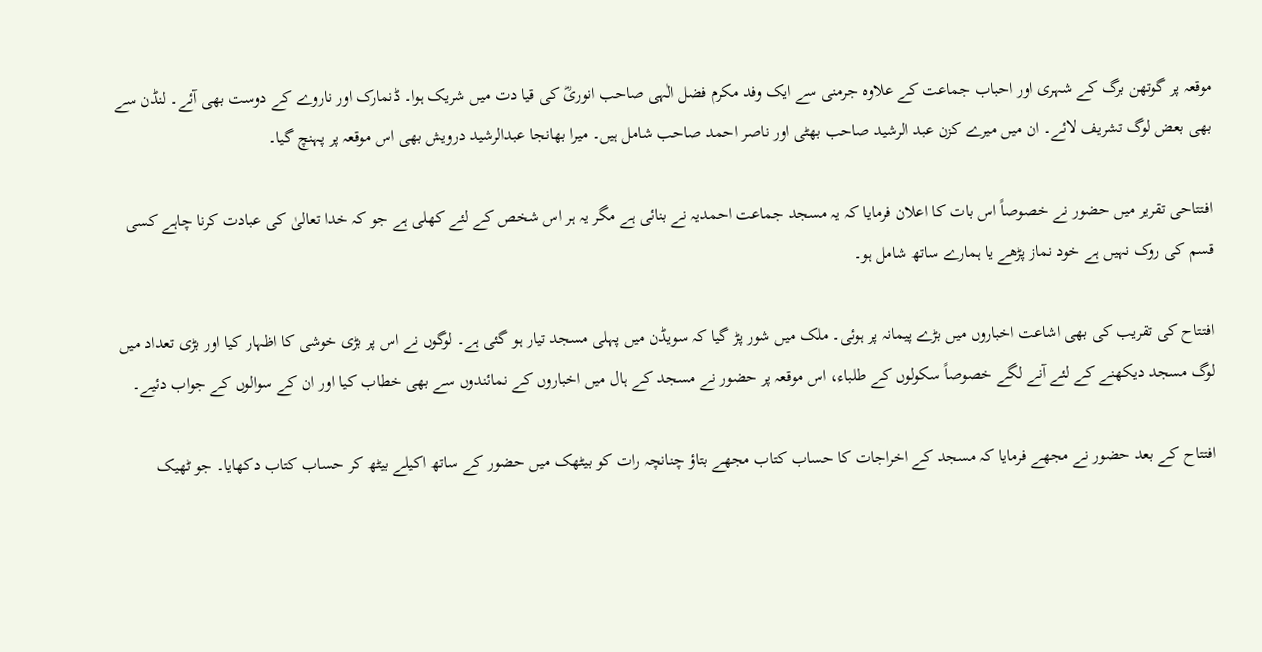موقعہ پر گوتھن برگ کے شہری اور احباب جماعت کے علاوہ جرمنی سے ایک وفد مکرم فضل الٰہی صاحب انوریؓ کی قیا دت میں شریک ہوا۔ ڈنمارک اور ناروے کے دوست بھی آئے۔ لنڈن سے بھی بعض لوگ تشریف لائے۔ ان میں میرے کزن عبد الرشید صاحب بھٹی اور ناصر احمد صاحب شامل ہیں۔ میرا بھانجا عبدالرشید درویش بھی اس موقعہ پر پہنچ گیا۔

افتتاحی تقریر میں حضور نے خصوصاً اس بات کا اعلان فرمایا کہ یہ مسجد جماعت احمدیہ نے بنائی ہے مگر یہ ہر اس شخص کے لئے کھلی ہے جو کہ خدا تعالیٰ کی عبادت کرنا چاہے کسی قسم کی روک نہیں ہے خود نماز پڑھے یا ہمارے ساتھ شامل ہو۔

افتتاح کی تقریب کی بھی اشاعت اخباروں میں بڑے پیمانہ پر ہوئی۔ ملک میں شور پڑ گیا کہ سویڈن میں پہلی مسجد تیار ہو گئی ہے۔ لوگوں نے اس پر بڑی خوشی کا اظہار کیا اور بڑی تعداد میں لوگ مسجد دیکھنے کے لئے آنے لگے خصوصاً سکولوں کے طلباء، اس موقعہ پر حضور نے مسجد کے ہال میں اخباروں کے نمائندوں سے بھی خطاب کیا اور ان کے سوالوں کے جواب دئیے۔

افتتاح کے بعد حضور نے مجھے فرمایا کہ مسجد کے اخراجات کا حساب کتاب مجھے بتاؤ چنانچہ رات کو بیٹھک میں حضور کے ساتھ اکیلے بیٹھ کر حساب کتاب دکھایا۔ جو ٹھیک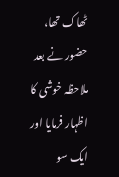ٹھاک تھا، حضور نے بعد ملاحظہ خوشی کا اظہار فرمایا اور ایک سو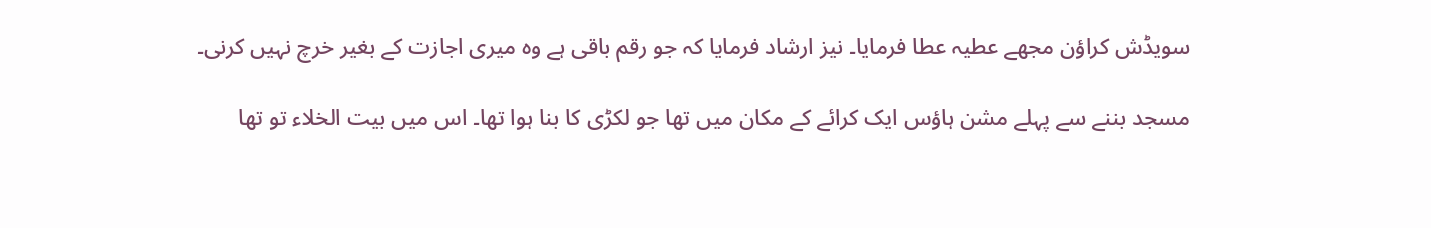سویڈش کراؤن مجھے عطیہ عطا فرمایا۔ نیز ارشاد فرمایا کہ جو رقم باقی ہے وہ میری اجازت کے بغیر خرچ نہیں کرنی۔

مسجد بننے سے پہلے مشن ہاؤس ایک کرائے کے مکان میں تھا جو لکڑی کا بنا ہوا تھا۔ اس میں بیت الخلاء تو تھا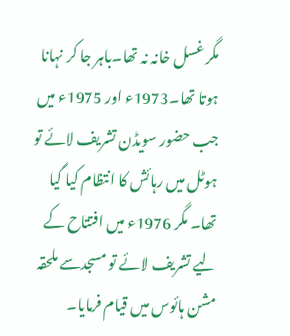مگر غسل خانہ نہ تھا۔باہر جا کر نہانا ہوتا تھا۔1973ء اور 1975ء میں جب حضور سویڈن تشریف لائے تو ہوٹل میں رہائش کا انتظام کیا گیا تھا۔ مگر 1976ء میں افتتاح کے لیے تشریف لائے تو مسجدسے ملحقہ مشن ہائوس میں قیام فرمایا۔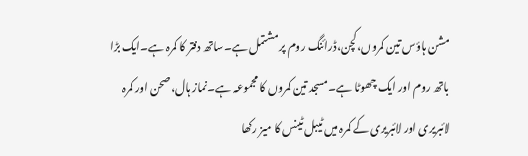مشن ہاؤس تین کمروں،کچن،ڈرائنگ روم پر مشتمل ہے۔ساتھ دفتر کا کمرہ ہے۔ایک بڑا باتھ روم اور ایک چھوٹا ہے۔مسجد تین کمروں کا مجموعہ ہے۔نماز ہال،صحن اور کمرہ لائبریری اور لائبریری کے کمرہ میں ٹیبل ٹینس کا میز رکھا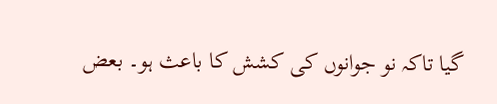گیا تاکہ نو جوانوں کی کشش کا باعث ہو۔ بعض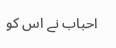احباب نے اس کو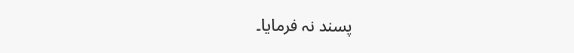پسند نہ فرمایا۔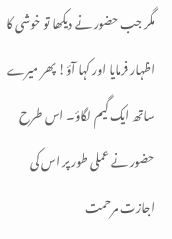مگر جب حضور نے دیکھا تو خوشی کا اظہار فرمایا اور کہا آؤ! پھر میرے ساتھ ایک گیم لگاؤ۔ اس طرح حضور نے عملی طور پر اس کی اجازت مرحمت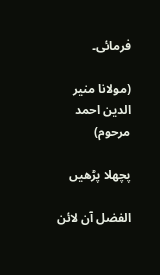فرمائی۔

(مولانا منیر الدین احمد مرحوم)

پچھلا پڑھیں

الفضل آن لائن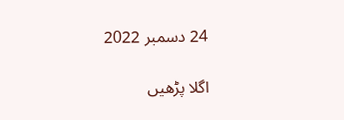24 دسمبر 2022

اگلا پڑھیں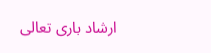ارشاد باری تعالی